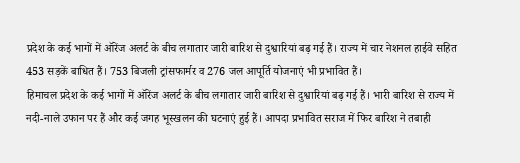प्रदेश के कई भागों में ऑरेंज अलर्ट के बीच लगातार जारी बारिश से दुश्वारियां बढ़ गई हैं। राज्य में चार नेशनल हाईवे सहित 453 सड़कें बाधित हैं। 753 बिजली ट्रांसफार्मर व 276 जल आपूर्ति योजनाएं भी प्रभावित हैं।
हिमाचल प्रदेश के कई भागों में ऑरेंज अलर्ट के बीच लगातार जारी बारिश से दुश्वारियां बढ़ गई हैं। भारी बारिश से राज्य में नदी-नाले उफान पर हैं और कई जगह भूस्खलन की घटनाएं हुई हैं। आपदा प्रभावित सराज में फिर बारिश ने तबाही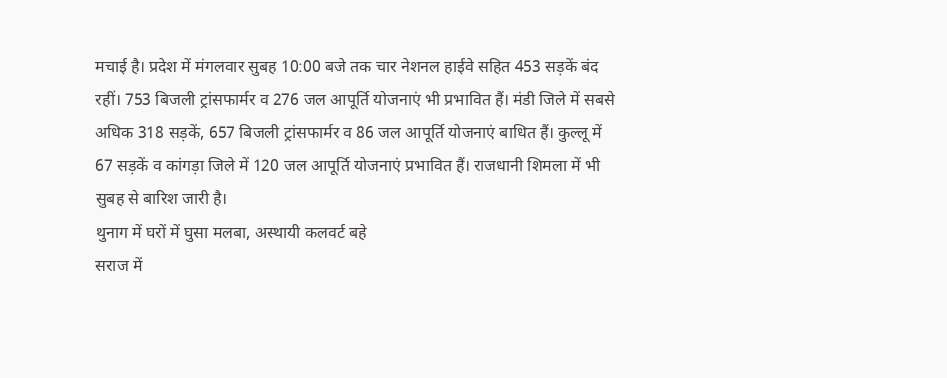मचाई है। प्रदेश में मंगलवार सुबह 10:00 बजे तक चार नेशनल हाईवे सहित 453 सड़कें बंद रहीं। 753 बिजली ट्रांसफार्मर व 276 जल आपूर्ति योजनाएं भी प्रभावित हैं। मंडी जिले में सबसे अधिक 318 सड़कें, 657 बिजली ट्रांसफार्मर व 86 जल आपूर्ति योजनाएं बाधित हैं। कुल्लू में 67 सड़कें व कांगड़ा जिले में 120 जल आपूर्ति योजनाएं प्रभावित हैं। राजधानी शिमला में भी सुबह से बारिश जारी है।
थुनाग में घरों में घुसा मलबा, अस्थायी कलवर्ट बहे
सराज में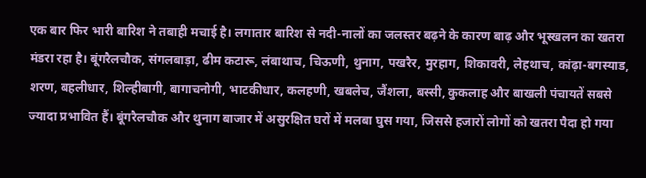एक बार फिर भारी बारिश ने तबाही मचाई है। लगातार बारिश से नदी-नालों का जलस्तर बढ़ने के कारण बाढ़ और भूस्खलन का खतरा मंडरा रहा है। बूंगरैलचौक, संगलबाड़ा, ढीम कटारू, लंबाथाच, चिऊणी, थुनाग, पखरैर, मुरहाग, शिकावरी, लेहथाच, कांढ़ा-बगस्याड, शरण, बहलीधार, शिल्हीबागी, बागाचनोगी, भाटकीधार, कलहणी, खबलेच, जैंशला, बस्सी, कुकलाह और बाखली पंचायतें सबसे ज्यादा प्रभावित हैं। बूंगरैलचौक और थुनाग बाजार में असुरक्षित घरों में मलबा घुस गया, जिससे हजारों लोगों को खतरा पैदा हो गया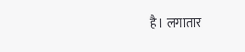है। लगातार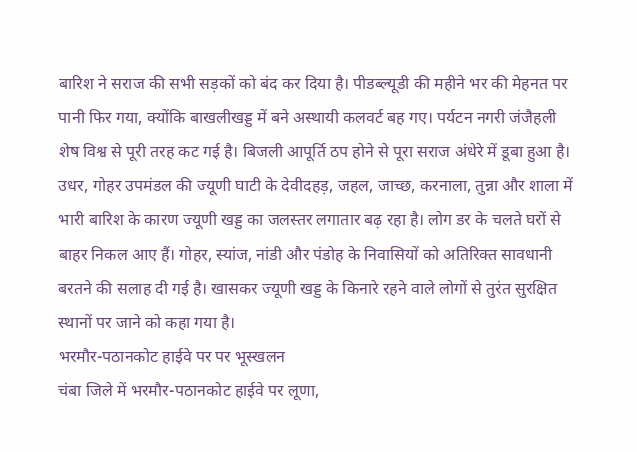बारिश ने सराज की सभी सड़कों को बंद कर दिया है। पीडब्ल्यूडी की महीने भर की मेहनत पर पानी फिर गया, क्योंकि बाखलीखड्ड में बने अस्थायी कलवर्ट बह गए। पर्यटन नगरी जंजैहली शेष विश्व से पूरी तरह कट गई है। बिजली आपूर्ति ठप होने से पूरा सराज अंधेरे में डूबा हुआ है। उधर, गोहर उपमंडल की ज्यूणी घाटी के देवीदहड़, जहल, जाच्छ, करनाला, तुन्ना और शाला में भारी बारिश के कारण ज्यूणी खड्ड का जलस्तर लगातार बढ़ रहा है। लोग डर के चलते घरों से बाहर निकल आए हैं। गोहर, स्यांज, नांडी और पंडोह के निवासियों को अतिरिक्त सावधानी बरतने की सलाह दी गई है। खासकर ज्यूणी खड्ड के किनारे रहने वाले लोगों से तुरंत सुरक्षित स्थानों पर जाने को कहा गया है।
भरमौर-पठानकोट हाईवे पर पर भूस्खलन
चंबा जिले में भरमौर-पठानकोट हाईवे पर लूणा,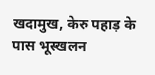खदामुख, केरु पहाड़ के पास भूस्खलन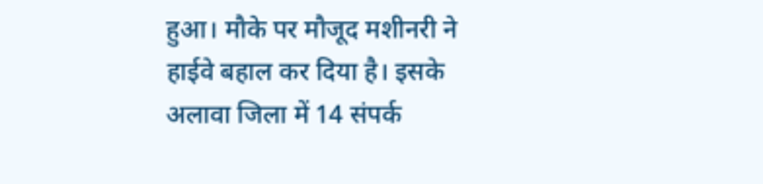हुआ। मौके पर मौजूद मशीनरी ने हाईवे बहाल कर दिया है। इसके अलावा जिला में 14 संपर्क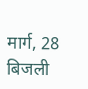मार्ग, 28 बिजली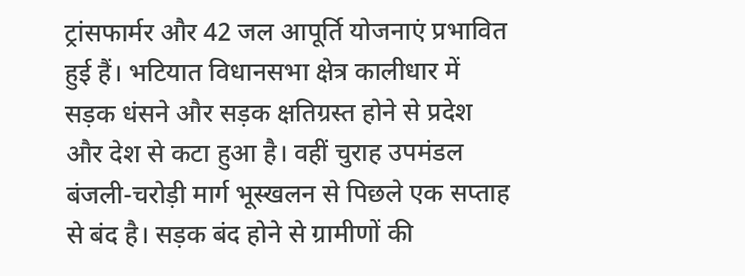ट्रांसफार्मर और 42 जल आपूर्ति योजनाएं प्रभावित हुई हैं। भटियात विधानसभा क्षेत्र कालीधार में सड़क धंसने और सड़क क्षतिग्रस्त होने से प्रदेश और देश से कटा हुआ है। वहीं चुराह उपमंडल बंजली-चरोड़ी मार्ग भूस्खलन से पिछले एक सप्ताह से बंद है। सड़क बंद होने से ग्रामीणों की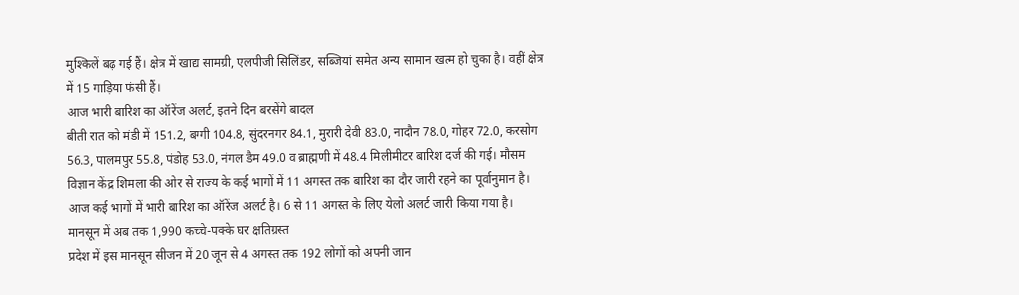मुश्किलें बढ़ गई हैं। क्षेत्र में खाद्य सामग्री, एलपीजी सिलिंडर, सब्जियां समेत अन्य सामान खत्म हो चुका है। वहीं क्षेत्र में 15 गाड़िया फंसी हैं।
आज भारी बारिश का ऑरेंज अलर्ट, इतने दिन बरसेंगे बादल
बीती रात को मंडी में 151.2, बग्गी 104.8, सुंदरनगर 84.1, मुरारी देवी 83.0, नादौन 78.0, गोहर 72.0, करसोग 56.3, पालमपुर 55.8, पंडोह 53.0, नंगल डैम 49.0 व ब्राह्मणी में 48.4 मिलीमीटर बारिश दर्ज की गई। मौसम विज्ञान केंद्र शिमला की ओर से राज्य के कई भागों में 11 अगस्त तक बारिश का दौर जारी रहने का पूर्वानुमान है। आज कई भागों में भारी बारिश का ऑरेंज अलर्ट है। 6 से 11 अगस्त के लिए येलो अलर्ट जारी किया गया है।
मानसून में अब तक 1,990 कच्चे-पक्के घर क्षतिग्रस्त
प्रदेश में इस मानसून सीजन में 20 जून से 4 अगस्त तक 192 लोगों को अपनी जान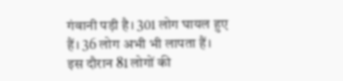गंवानी पड़ी है। 301 लोग घायल हुए हैं। 36 लोग अभी भी लापता हैं। इस दौरान 81 लोगों की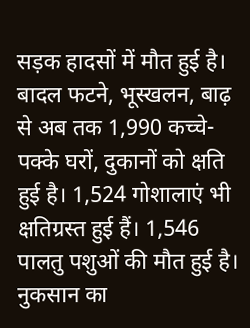सड़क हादसों में मौत हुई है। बादल फटने, भूस्खलन, बाढ़ से अब तक 1,990 कच्चे-पक्के घरों, दुकानों को क्षति हुई है। 1,524 गोशालाएं भी क्षतिग्रस्त हुई हैं। 1,546 पालतु पशुओं की मौत हुई है। नुकसान का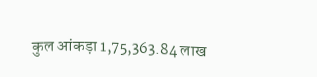कुल आंकड़ा 1,75,363.84 लाख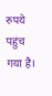रुपये पहुंच गया है।